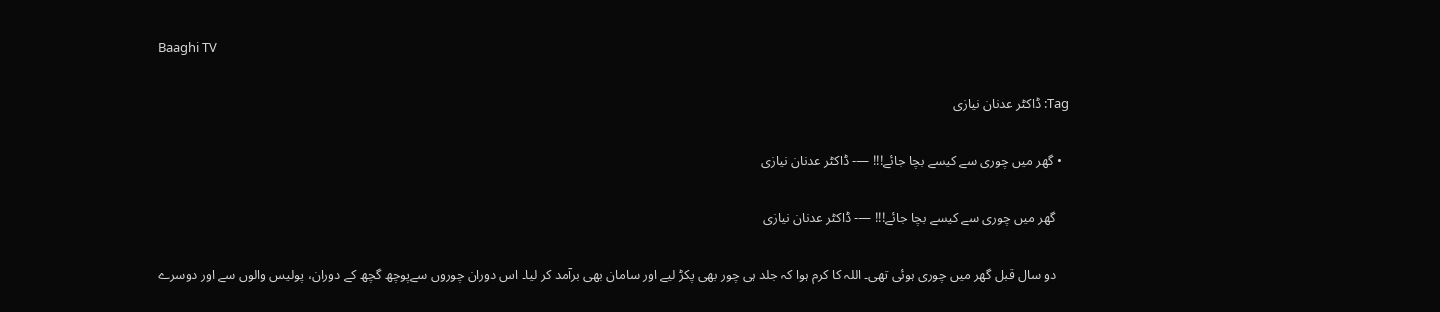Baaghi TV

Tag: ڈاکٹر عدنان نیازی

  • گھر میں چوری سے کیسے بچا جائے!!! —- ڈاکٹر عدنان نیازی

    گھر میں چوری سے کیسے بچا جائے!!! —- ڈاکٹر عدنان نیازی

    دو سال قبل گھر میں چوری ہوئی تھی۔ اللہ کا کرم ہوا کہ جلد ہی چور بھی پکڑ لیے اور سامان بھی برآمد کر لیا۔ اس دوران چوروں سےپوچھ گچھ کے دوران، پولیس والوں سے اور دوسرے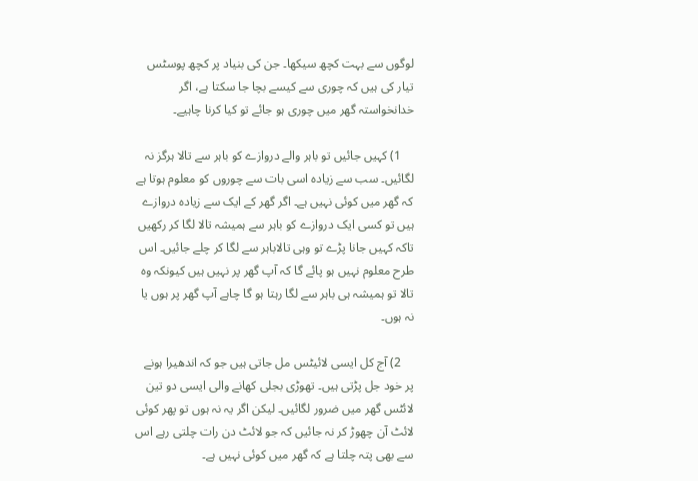لوگوں سے بہت کچھ سیکھا۔ جن کی بنیاد پر کچھ پوسٹس تیار کی ہیں کہ چوری سے کیسے بچا جا سکتا ہے، اگر خدانخواستہ گھر میں چوری ہو جائے تو کیا کرنا چاہیے۔

    1) کہیں جائیں تو باہر والے دروازے کو باہر سے تالا ہرگز نہ لگائیں۔ سب سے زیادہ اسی بات سے چوروں کو معلوم ہوتا ہے کہ گھر میں کوئی نہیں ہے۔ اگر گھر کے ایک سے زیادہ دروازے ہیں تو کسی ایک دروازے کو باہر سے ہمیشہ تالا لگا کر رکھیں تاکہ کہیں جانا پڑے تو وہی تالاباہر سے لگا کر چلے جائیں۔ اس طرح معلوم نہیں ہو پائے گا کہ آپ گھر پر نہیں ہیں کیونکہ وہ تالا تو ہمیشہ ہی باہر سے لگا رہتا ہو گا چاہے آپ گھر پر ہوں یا نہ ہوں۔

    2) آج کل ایسی لائیٹس مل جاتی ہیں جو کہ اندھیرا ہونے پر خود جل پڑتی ہیں۔ تھوڑی بجلی کھانے والی ایسی دو تین لائٹس گھر میں ضرور لگائیں۔ لیکن اگر یہ نہ ہوں تو پھر کوئی لائٹ آن چھوڑ کر نہ جائیں کہ جو لائٹ دن رات چلتی رہے اس سے بھی پتہ چلتا ہے کہ گھر میں کوئی نہیں ہے۔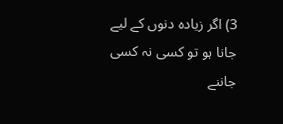3) اگر زیادہ دنوں کے لیے جانا ہو تو کسی نہ کسی جاننے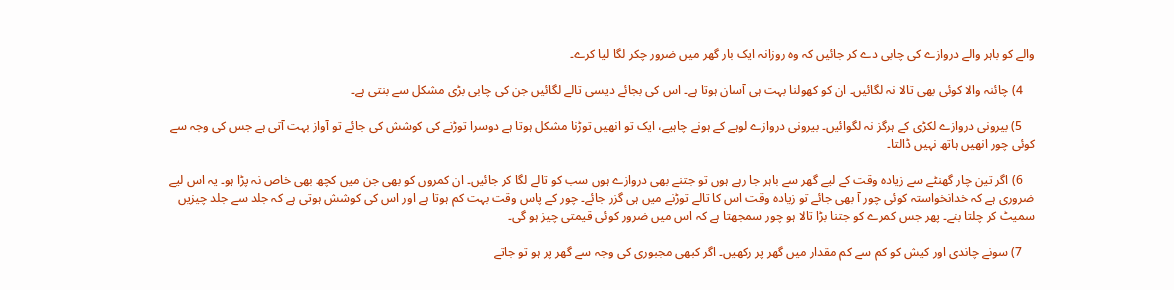والے کو باہر والے دروازے کی چابی دے کر جائیں کہ وہ روزانہ ایک بار گھر میں ضرور چکر لگا لیا کرے۔

    4) چائنہ والا کوئی بھی تالا نہ لگائیں۔ ان کو کھولنا بہت ہی آسان ہوتا ہے۔ اس کی بجائے دیسی تالے لگائیں جن کی چابی بڑی مشکل سے بنتی ہے۔

    5) بیرونی دروازے لکڑی کے ہرگز نہ لگوائیں۔ بیرونی دروازے لوہے کے ہونے چاہیے، ایک تو انھیں توڑنا مشکل ہوتا ہے دوسرا توڑنے کی کوشش کی جائے تو آواز بہت آتی ہے جس کی وجہ سے کوئی چور انھیں ہاتھ نہیں ڈالتا۔

    6) اگر تین چار گھنٹے سے زیادہ وقت کے لیے گھر سے باہر جا رہے ہوں تو جتنے بھی دروازے ہوں سب کو تالے لگا کر جائیں۔ ان کمروں کو بھی جن میں کچھ بھی خاص نہ پڑا ہو۔ یہ اس لیے ضروری ہے کہ خدانخواستہ کوئی چور آ بھی جائے تو زیادہ وقت اس کا تالے توڑنے میں ہی گزر جائے۔ چور کے پاس وقت بہت کم ہوتا ہے اور اس کی کوشش ہوتی ہے کہ جلد سے جلد چیزیں سمیٹ کر چلتا بنے۔ پھر جس کمرے کو جتنا بڑا تالا ہو چور سمجھتا ہے کہ اس میں ضرور کوئی قیمتی چیز ہو گی۔

    7) سونے چاندی اور کیش کو کم سے کم مقدار میں گھر پر رکھیں۔ اگر کبھی مجبوری کی وجہ سے گھر پر ہو تو جاتے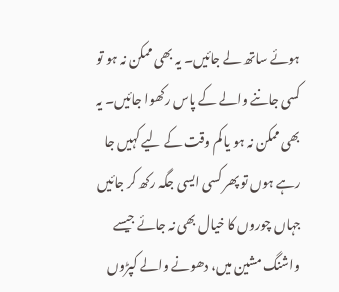ہوئے ساتھ لے جائیں۔ یہ بھی ممکن نہ ہو تو کسی جاننے والے کے پاس رکھوا جائیں۔ یہ بھی ممکن نہ ہو یا کم وقت کے لیے کہیں جا رہے ہوں تو پھر کسی ایسی جگہ رکھ کر جائیں جہاں چوروں کا خیال بھی نہ جائے جیسے واشنگ مشین میں، دھونے والے کپڑوں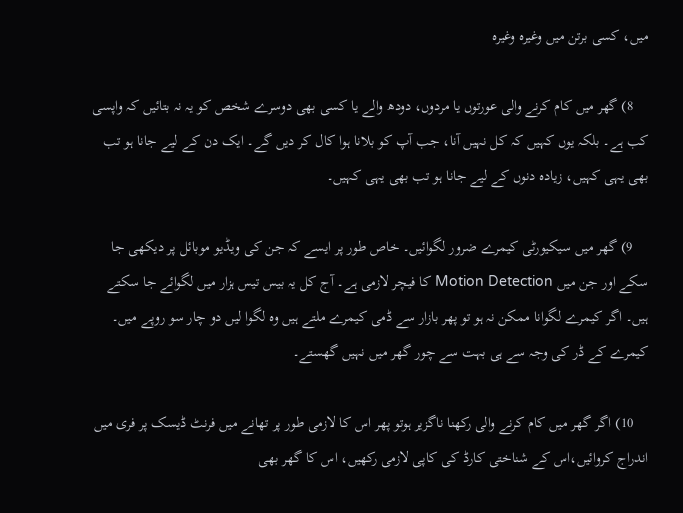میں، کسی برتن میں وغیرہ وغیرہ

    8) گھر میں کام کرنے والی عورتوں یا مردوں، دودھ والے یا کسی بھی دوسرے شخص کو یہ نہ بتائیں کہ واپسی کب ہے۔ بلکہ یوں کہیں کہ کل نہیں آنا، جب آپ کو بلانا ہوا کال کر دیں گے۔ ایک دن کے لیے جانا ہو تب بھی یہی کہیں، زیادہ دنوں کے لیے جانا ہو تب بھی یہی کہیں۔

    9) گھر میں سیکیورٹی کیمرے ضرور لگوائیں۔ خاص طور پر ایسے کہ جن کی ویڈیو موبائل پر دیکھی جا سکے اور جن میں Motion Detection کا فیچر لازمی ہے۔ آج کل یہ بیس تیس ہزار میں لگوائے جا سکتے ہیں۔ اگر کیمرے لگوانا ممکن نہ ہو تو پھر بازار سے ڈمی کیمرے ملتے ہیں وہ لگوا لیں دو چار سو روپے میں۔ کیمرے کے ڈر کی وجہ سے ہی بہت سے چور گھر میں نہیں گھستے۔

    10) اگر گھر میں کام کرنے والی رکھنا ناگزیر ہوتو پھر اس کا لازمی طور پر تھانے میں فرنٹ ڈیسک پر فری میں اندراج کروائیں،اس کے شناختی کارڈ کی کاپی لازمی رکھیں، اس کا گھر بھی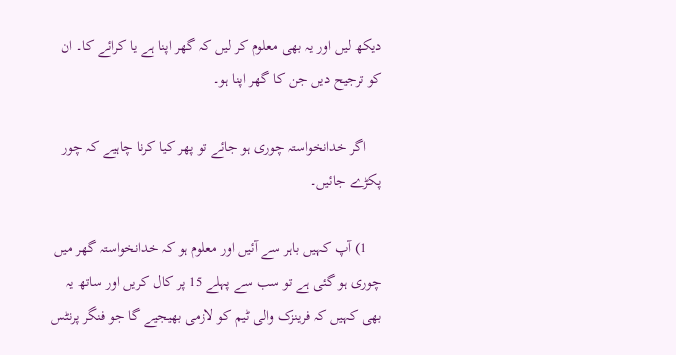دیکھ لیں اور یہ بھی معلوم کر لیں کہ گھر اپنا ہے یا کرائے کا۔ ان کو ترجیح دیں جن کا گھر اپنا ہو۔

    اگر خدانخواستہ چوری ہو جائے تو پھر کیا کرنا چاہیے کہ چور پکڑے جائیں۔

    1) آپ کہیں باہر سے آئیں اور معلوم ہو کہ خدانخواستہ گھر میں چوری ہو گئی ہے تو سب سے پہلے 15 پر کال کریں اور ساتھ یہ بھی کہیں کہ فرینزک والی ٹیم کو لازمی بھیجیے گا جو فنگر پرنٹس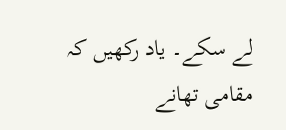لے سکے۔ یاد رکھیں کہ مقامی تھانے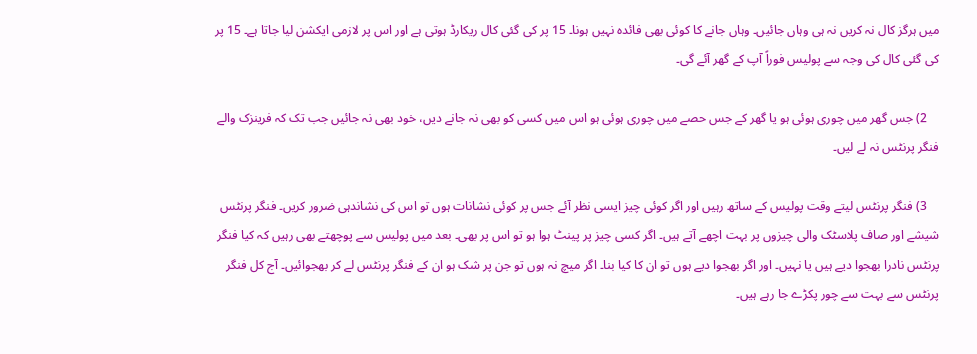میں ہرگز کال نہ کریں نہ ہی وہاں جائیں۔ وہاں جانے کا کوئی بھی فائدہ نہیں ہونا۔ 15 پر کی گئی کال ریکارڈ ہوتی ہے اور اس پر لازمی ایکشن لیا جاتا ہے۔ 15 پر کی گئی کال کی وجہ سے پولیس فوراً آپ کے گھر آئے گی۔

    2) جس گھر میں چوری ہوئی ہو یا گھر کے جس حصے میں چوری ہوئی ہو اس میں کسی کو بھی نہ جانے دیں، خود بھی نہ جائیں جب تک کہ فرینزک والے فنگر پرنٹس نہ لے لیں۔

    3) فنگر پرنٹس لیتے وقت پولیس کے ساتھ رہیں اور اگر کوئی چیز ایسی نظر آئے جس پر کوئی نشانات ہوں تو اس کی نشاندہی ضرور کریں۔ فنگر پرنٹس شیشے اور صاف پلاسٹک والی چیزوں پر بہت اچھے آتے ہیں۔ اگر کسی چیز پر پینٹ ہوا ہو تو اس پر بھی۔ بعد میں پولیس سے پوچھتے بھی رہیں کہ کیا فنگر پرنٹس نادرا بھجوا دیے ہیں یا نہیں۔ اور اگر بھجوا دیے ہوں تو ان کا کیا بنا۔ اگر میچ نہ ہوں تو جن پر شک ہو ان کے فنگر پرنٹس لے کر بھجوائیں۔ آج کل فنگر پرنٹس سے بہت سے چور پکڑے جا رہے ہیں۔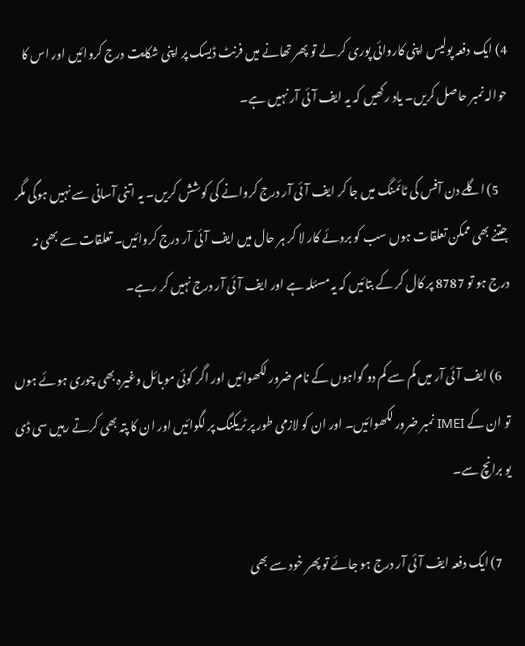4) ایک دفعہ پولیس اپنی کاروائی پوری کر لے تو پھر تھانے میں فرنٹ ڈیسک پر اپنی شکایت درج کروائیں اور اس کا حوالہ نمبر حاصل کریں۔ یاد رکھیں کہ یہ ایف آئی آر نہیں ہے۔

    5) اگلے دن آفس کی ٹائمنگ میں جا کر ایف آئی آر درج کروانے کی کوشش کریں۔ یہ اتنی آسانی سے نہیں ہوگی مگر جتنے بھی ممکن تعلقات ہوں سب کو بروئے کار لا کر ہر حال میں ایف آئی آر درج کروائیں۔ تعلقات سے بھی نہ درج ہو تو 8787 پر کال کر کے بتائیں کہ یہ مسئلہ ہے اور ایف آئی آر درج نہیں کر رہے۔

    6) ایف آئی آر میں کم سے کم دو گواہوں کے نام ضرور لکھوائیں اور اگر کوئی موبائل وغیرہ بھی چوری ہوئے ہوں تو ان کے IMEI نمبر ضرور لکھوائیں۔ اور ان کو لازمی طور پر ٹریکنگ پر لگوائیں اور ان کا پتہ بھی کرتے رہیں سی ڈی یو برانچ سے۔

    7) ایک دفعہ ایف آئی آر درج ہو جائے تو پھر خود سے بھی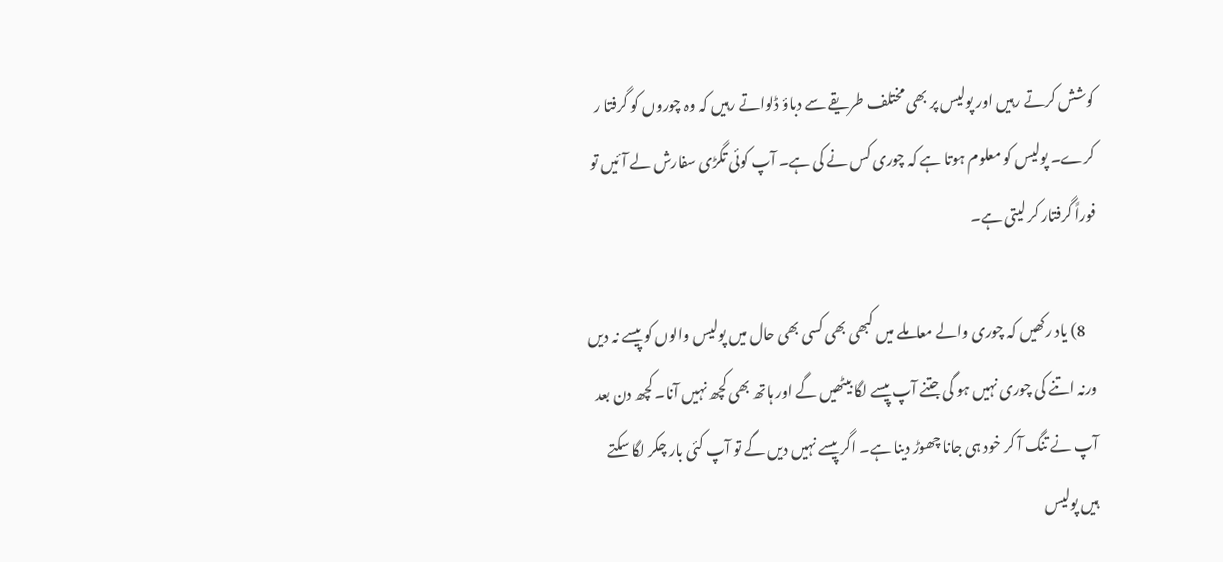کوشش کرتے رہیں اور پولیس پر بھی مختلف طریقے سے دباؤ ڈلواتے رہیں کہ وہ چوروں کو گرفتا ر کرے۔ پولیس کو معلوم ہوتا ہے کہ چوری کس نے کی ہے۔ آپ کوئی تگڑی سفارش لے آئیں تو فوراً گرفتار کر لیتی ہے۔

    8) یاد رکھیں کہ چوری والے معاملے میں کبھی بھی کسی بھی حال میں پولیس والوں کو پیسے نہ دیں ورنہ اتنے کی چوری نہیں ہو گی جتنے آپ پیسے لگا بیٹھیں گے اور ہاتھ بھی کچھ نہیں آنا۔ کچھ دن بعد آپ نے تنگ آ کر خود ہی جانا چھوڑ دینا ہے۔ اگر پیسے نہیں دیں گے تو آپ کئی بار چکر لگا سکتے ہیں پولیس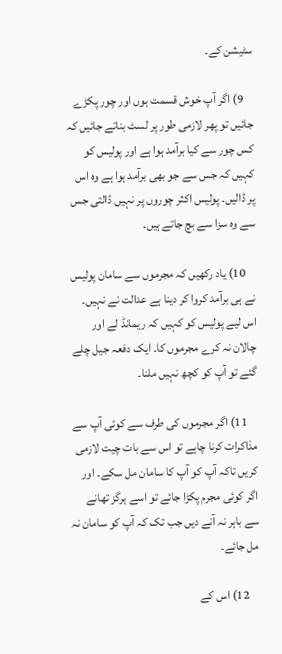سٹیشن کے۔

    9) اگر آپ خوش قسمت ہوں اور چور پکڑے جائیں تو پھر لازمی طور پر لسٹ بناتے جائیں کہ کس چور سے کیا برآمد ہوا ہے اور پولیس کو کہیں کہ جس سے جو بھی برآمد ہوا ہے وہ اس پر ڈالیں۔ پولیس اکثر چوروں پر نہیں ڈالتی جس سے وہ سزا سے بچ جاتے ہیں۔

    10) یاد رکھیں کہ مجرموں سے سامان پولیس نے ہی برآمد کروا کر دینا ہے عدالت نے نہیں۔ اس لیے پولیس کو کہیں کہ ریمانڈ لے اور چالان نہ کرے مجرموں کا۔ ایک دفعہ جیل چلے گئے تو آپ کو کچھ نہیں ملنا۔

    11) اگر مجرموں کی طرف سے کوئی آپ سے مذاکرات کرنا چاہے تو اس سے بات چیت لازمی کریں تاکہ آپ کو آپ کا سامان مل سکے۔ اور اگر کوئی مجرم پکڑا جائے تو اسے ہرگز تھانے سے باہر نہ آنے دیں جب تک کہ آپ کو سامان نہ مل جائے۔

    12) اس کے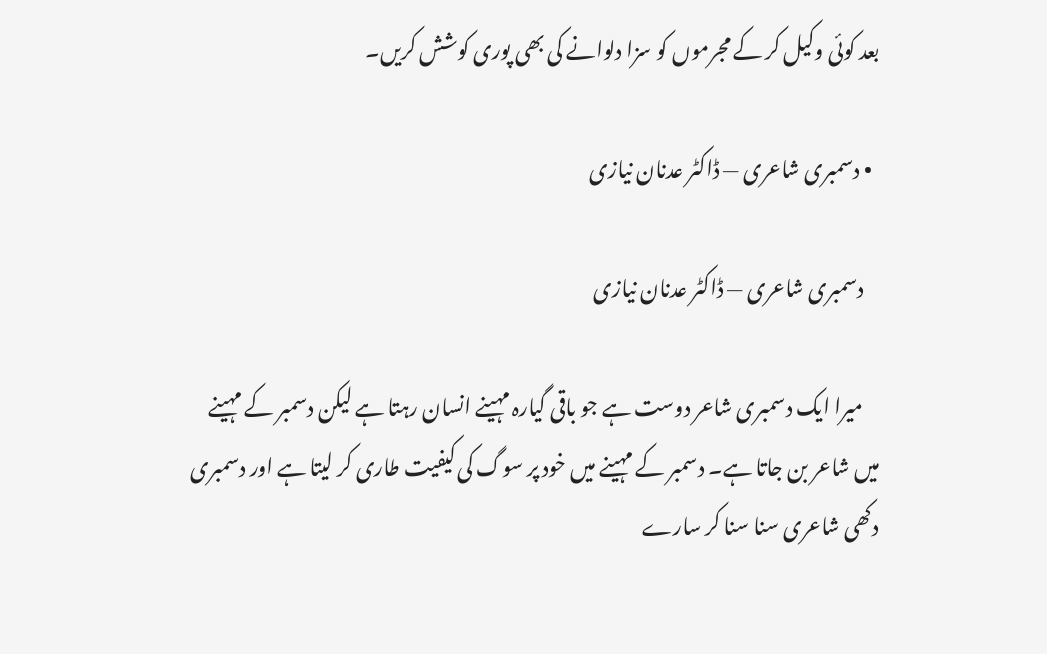بعد کوئی وکیل کر کے مجرموں کو سزا دلوانے کی بھی پوری کوشش کریں۔

  • دسمبری شاعری — ڈاکٹر عدنان نیازی

    دسمبری شاعری — ڈاکٹر عدنان نیازی

    میرا ایک دسمبری شاعر دوست ہے جو باقی گیارہ مہینے انسان رہتا ہے لیکن دسمبر کے مہینے میں شاعر بن جاتا ہے۔ دسمبر کے مہینے میں خود پر سوگ کی کیفیت طاری کر لیتا ہے اور دسمبری دکھی شاعری سنا سنا کر سارے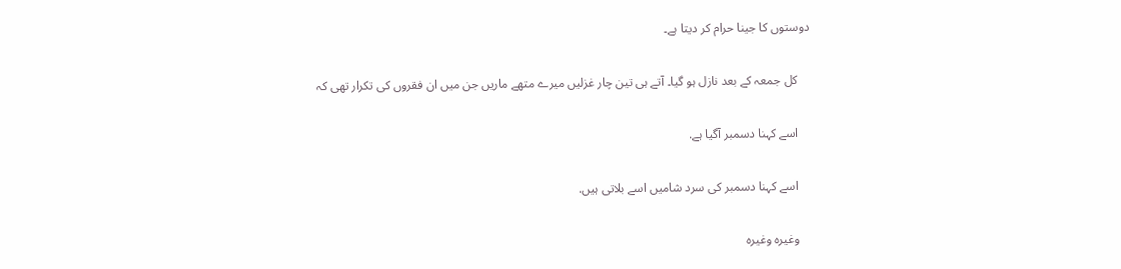دوستوں کا جینا حرام کر دیتا ہے۔

    کل جمعہ کے بعد نازل ہو گیا۔ آتے ہی تین چار غزلیں میرے متھے ماریں جن میں ان فقروں کی تکرار تھی کہ

    اسے کہنا دسمبر آگیا ہے.

    اسے کہنا دسمبر کی سرد شامیں اسے بلاتی ہیں.

    وغیرہ وغیرہ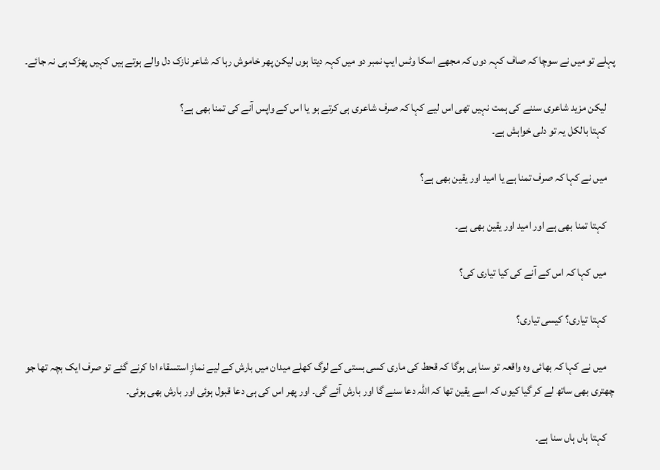پہلے تو میں نے سوچا کہ صاف کہہ دوں کہ مجھے اسکا وٹس ایپ نمبر دو میں کہہ دیتا ہوں لیکن پھر خاموش رہا کہ شاعر نازک دل والے ہوتے ہیں کہیں پھڑک ہی نہ جائے۔

    لیکن مزید شاعری سننے کی ہمت نہیں تھی اس لیے کہا کہ صرف شاعری ہی کرتے ہو یا اس کے واپس آنے کی تمنا بھی ہے؟
    کہتا بالکل یہ تو دلی خواہش ہے۔

    میں نے کہا کہ صرف تمنا ہے یا امید اور یقین بھی ہے؟

    کہتا تمنا بھی ہے اور امید اور یقین بھی ہے۔

    میں کہا کہ اس کے آنے کی کیا تیاری کی؟

    کہتا تیاری؟ کیسی تیاری؟

    میں نے کہا کہ بھائی وہ واقعہ تو سنا ہی ہوگا کہ قحط کی ماری کسی بستی کے لوگ کھلے میدان میں بارش کے لیے نمازِ استسقاء ادا کرنے گئے تو صرف ایک بچہ تھا جو چھتری بھی ساتھ لے کر گیا کیوں کہ اسے یقین تھا کہ اللہ دعا سنے گا اور بارش آئے گی۔ اور پھر اس کی ہی دعا قبول ہوئی اور بارش بھی ہوئی۔

    کہتا ہاں ہاں سنا ہے۔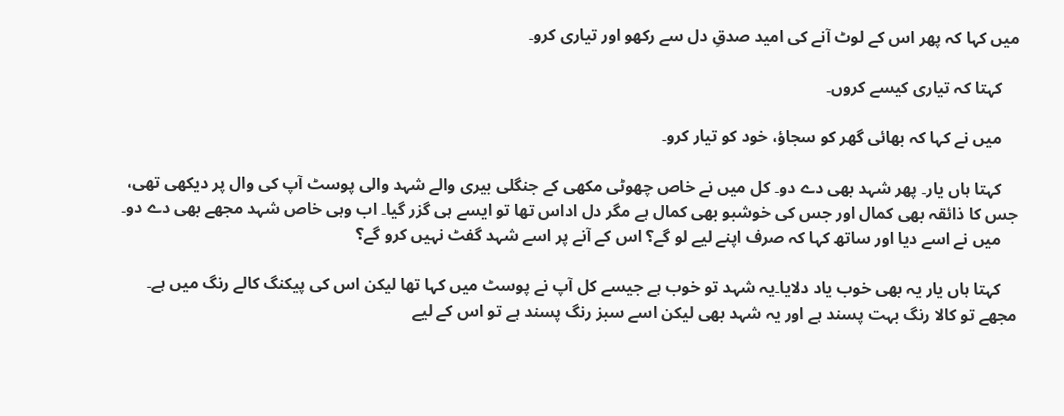میں کہا کہ پھر اس کے لوٹ آنے کی امید صدقِ دل سے رکھو اور تیاری کرو۔

    کہتا کہ تیاری کیسے کروں۔

    میں نے کہا کہ بھائی گھر کو سجاؤ، خود کو تیار کرو۔

    کہتا ہاں یار۔ پھر شہد بھی دے دو۔ کل میں نے خاص چھوٹی مکھی کے جنگلی بیری والے شہد والی پوسٹ آپ کی وال پر دیکھی تھی، جس کا ذائقہ بھی کمال اور جس کی خوشبو بھی کمال ہے مگر دل اداس تھا تو ایسے ہی گزر گیا۔ اب وہی خاص شہد مجھے بھی دے دو۔
    میں نے اسے دیا اور ساتھ کہا کہ صرف اپنے لیے لو گے؟ اس کے آنے پر اسے شہد گفٹ نہیں کرو گے؟

    کہتا ہاں یار یہ بھی خوب یاد دلایا۔یہ شہد تو خوب ہے جیسے کل آپ نے پوسٹ میں کہا تھا لیکن اس کی پیکنگ کالے رنگ میں ہے۔ مجھے تو کالا رنگ بہت پسند ہے اور یہ شہد بھی لیکن اسے سبز رنگ پسند ہے تو اس کے لیے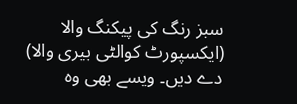سبز رنگ کی پیکنگ والا (ایکسپورٹ کوالٹی بیری والا) دے دیں۔ ویسے بھی وہ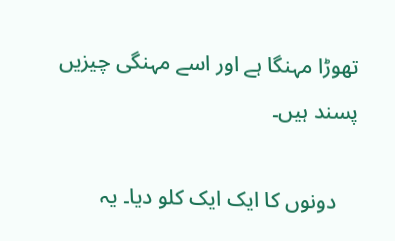تھوڑا مہنگا ہے اور اسے مہنگی چیزیں پسند ہیں۔

    دونوں کا ایک ایک کلو دیا۔ یہ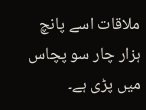ملاقات اسے پانچ ہزار چار سو پچاس میں پڑی ہے۔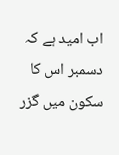اب امید ہے کہ دسمبر اس کا سکون میں گزر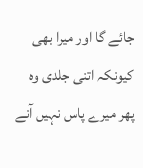جائے گا اور میرا بھی کیونکہ اتنی جلدی وہ پھر میرے پاس نہیں آنے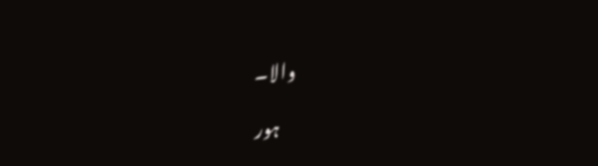والا۔

    ہور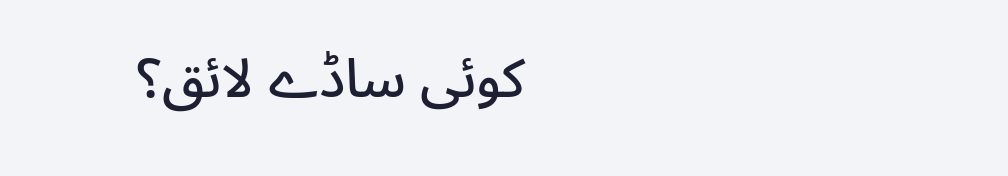کوئی ساڈے لائق؟